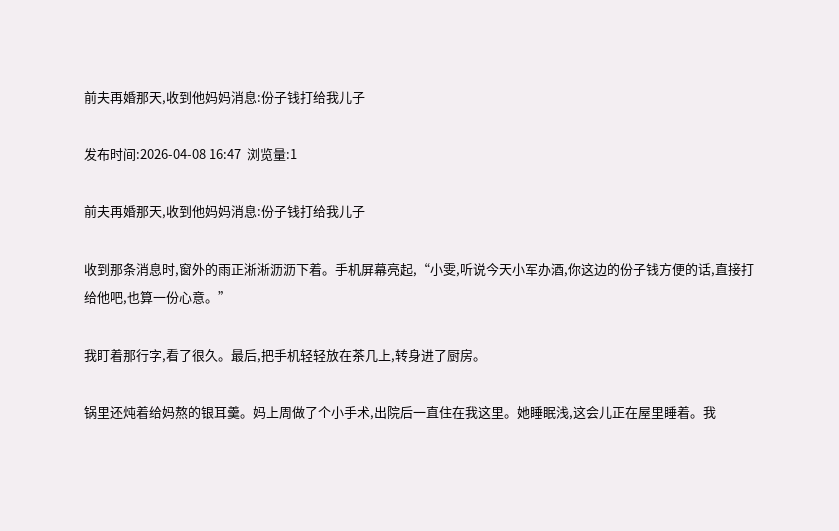前夫再婚那天,收到他妈妈消息:份子钱打给我儿子

发布时间:2026-04-08 16:47  浏览量:1

前夫再婚那天,收到他妈妈消息:份子钱打给我儿子

收到那条消息时,窗外的雨正淅淅沥沥下着。手机屏幕亮起,“小雯,听说今天小军办酒,你这边的份子钱方便的话,直接打给他吧,也算一份心意。”

我盯着那行字,看了很久。最后,把手机轻轻放在茶几上,转身进了厨房。

锅里还炖着给妈熬的银耳羹。妈上周做了个小手术,出院后一直住在我这里。她睡眠浅,这会儿正在屋里睡着。我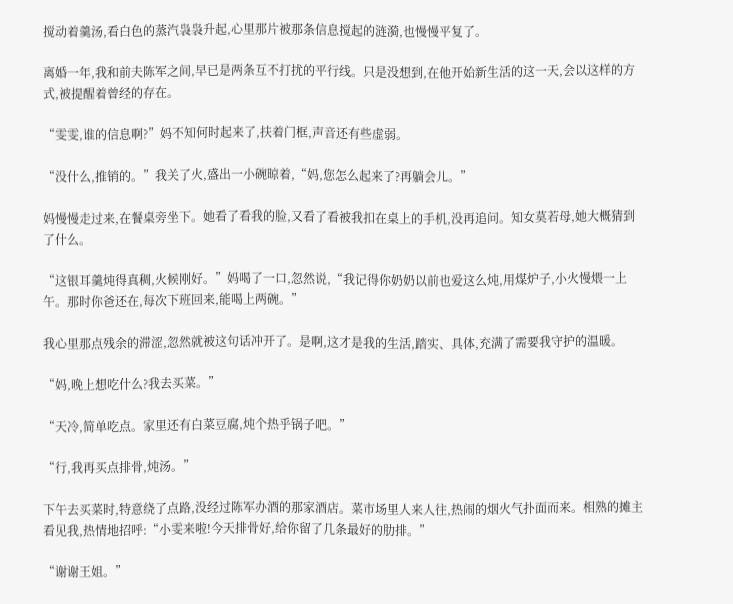搅动着羹汤,看白色的蒸汽袅袅升起,心里那片被那条信息搅起的涟漪,也慢慢平复了。

离婚一年,我和前夫陈军之间,早已是两条互不打扰的平行线。只是没想到,在他开始新生活的这一天,会以这样的方式,被提醒着曾经的存在。

“雯雯,谁的信息啊?”妈不知何时起来了,扶着门框,声音还有些虚弱。

“没什么,推销的。”我关了火,盛出一小碗晾着,“妈,您怎么起来了?再躺会儿。”

妈慢慢走过来,在餐桌旁坐下。她看了看我的脸,又看了看被我扣在桌上的手机,没再追问。知女莫若母,她大概猜到了什么。

“这银耳羹炖得真稠,火候刚好。”妈喝了一口,忽然说,“我记得你奶奶以前也爱这么炖,用煤炉子,小火慢煨一上午。那时你爸还在,每次下班回来,能喝上两碗。”

我心里那点残余的滞涩,忽然就被这句话冲开了。是啊,这才是我的生活,踏实、具体,充满了需要我守护的温暖。

“妈,晚上想吃什么?我去买菜。”

“天冷,简单吃点。家里还有白菜豆腐,炖个热乎锅子吧。”

“行,我再买点排骨,炖汤。”

下午去买菜时,特意绕了点路,没经过陈军办酒的那家酒店。菜市场里人来人往,热闹的烟火气扑面而来。相熟的摊主看见我,热情地招呼:“小雯来啦!今天排骨好,给你留了几条最好的肋排。”

“谢谢王姐。”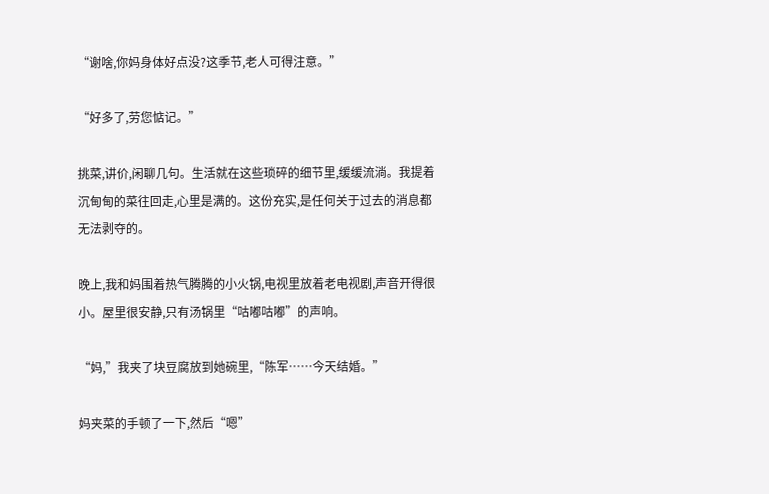“谢啥,你妈身体好点没?这季节,老人可得注意。”

“好多了,劳您惦记。”

挑菜,讲价,闲聊几句。生活就在这些琐碎的细节里,缓缓流淌。我提着沉甸甸的菜往回走,心里是满的。这份充实,是任何关于过去的消息都无法剥夺的。

晚上,我和妈围着热气腾腾的小火锅,电视里放着老电视剧,声音开得很小。屋里很安静,只有汤锅里“咕嘟咕嘟”的声响。

“妈,”我夹了块豆腐放到她碗里,“陈军……今天结婚。”

妈夹菜的手顿了一下,然后“嗯”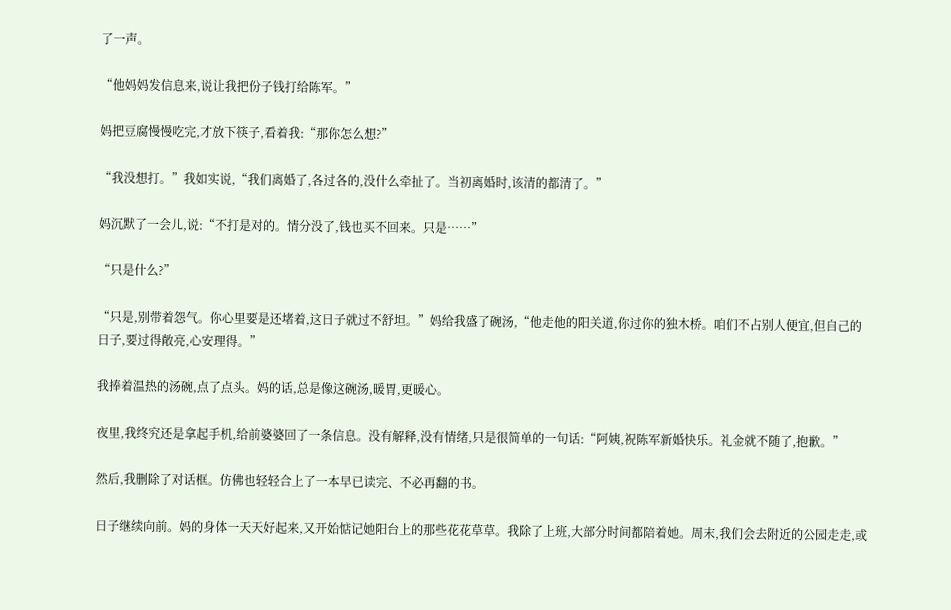了一声。

“他妈妈发信息来,说让我把份子钱打给陈军。”

妈把豆腐慢慢吃完,才放下筷子,看着我:“那你怎么想?”

“我没想打。”我如实说,“我们离婚了,各过各的,没什么牵扯了。当初离婚时,该清的都清了。”

妈沉默了一会儿,说:“不打是对的。情分没了,钱也买不回来。只是……”

“只是什么?”

“只是,别带着怨气。你心里要是还堵着,这日子就过不舒坦。”妈给我盛了碗汤,“他走他的阳关道,你过你的独木桥。咱们不占别人便宜,但自己的日子,要过得敞亮,心安理得。”

我捧着温热的汤碗,点了点头。妈的话,总是像这碗汤,暖胃,更暖心。

夜里,我终究还是拿起手机,给前婆婆回了一条信息。没有解释,没有情绪,只是很简单的一句话:“阿姨,祝陈军新婚快乐。礼金就不随了,抱歉。”

然后,我删除了对话框。仿佛也轻轻合上了一本早已读完、不必再翻的书。

日子继续向前。妈的身体一天天好起来,又开始惦记她阳台上的那些花花草草。我除了上班,大部分时间都陪着她。周末,我们会去附近的公园走走,或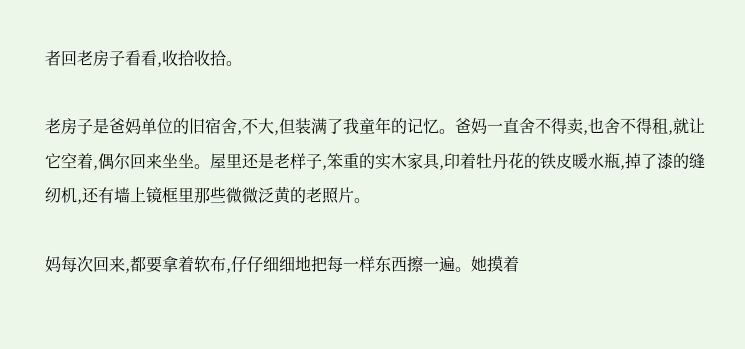者回老房子看看,收拾收拾。

老房子是爸妈单位的旧宿舍,不大,但装满了我童年的记忆。爸妈一直舍不得卖,也舍不得租,就让它空着,偶尔回来坐坐。屋里还是老样子,笨重的实木家具,印着牡丹花的铁皮暖水瓶,掉了漆的缝纫机,还有墙上镜框里那些微微泛黄的老照片。

妈每次回来,都要拿着软布,仔仔细细地把每一样东西擦一遍。她摸着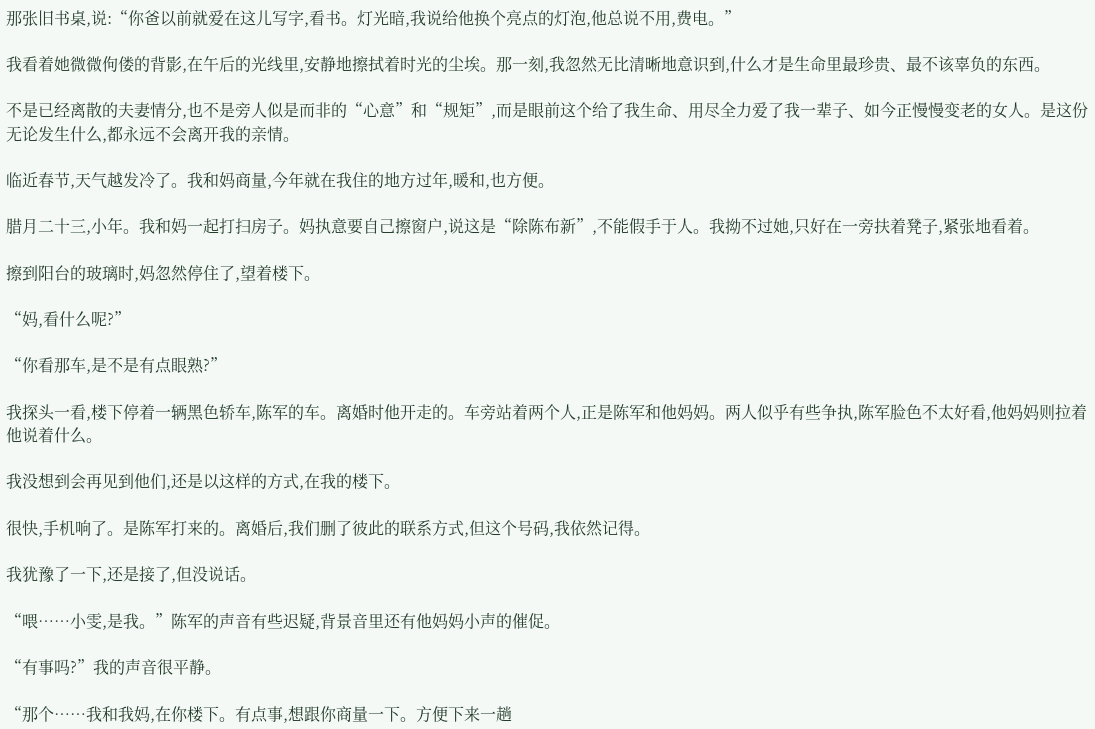那张旧书桌,说:“你爸以前就爱在这儿写字,看书。灯光暗,我说给他换个亮点的灯泡,他总说不用,费电。”

我看着她微微佝偻的背影,在午后的光线里,安静地擦拭着时光的尘埃。那一刻,我忽然无比清晰地意识到,什么才是生命里最珍贵、最不该辜负的东西。

不是已经离散的夫妻情分,也不是旁人似是而非的“心意”和“规矩”,而是眼前这个给了我生命、用尽全力爱了我一辈子、如今正慢慢变老的女人。是这份无论发生什么,都永远不会离开我的亲情。

临近春节,天气越发冷了。我和妈商量,今年就在我住的地方过年,暖和,也方便。

腊月二十三,小年。我和妈一起打扫房子。妈执意要自己擦窗户,说这是“除陈布新”,不能假手于人。我拗不过她,只好在一旁扶着凳子,紧张地看着。

擦到阳台的玻璃时,妈忽然停住了,望着楼下。

“妈,看什么呢?”

“你看那车,是不是有点眼熟?”

我探头一看,楼下停着一辆黑色轿车,陈军的车。离婚时他开走的。车旁站着两个人,正是陈军和他妈妈。两人似乎有些争执,陈军脸色不太好看,他妈妈则拉着他说着什么。

我没想到会再见到他们,还是以这样的方式,在我的楼下。

很快,手机响了。是陈军打来的。离婚后,我们删了彼此的联系方式,但这个号码,我依然记得。

我犹豫了一下,还是接了,但没说话。

“喂……小雯,是我。”陈军的声音有些迟疑,背景音里还有他妈妈小声的催促。

“有事吗?”我的声音很平静。

“那个……我和我妈,在你楼下。有点事,想跟你商量一下。方便下来一趟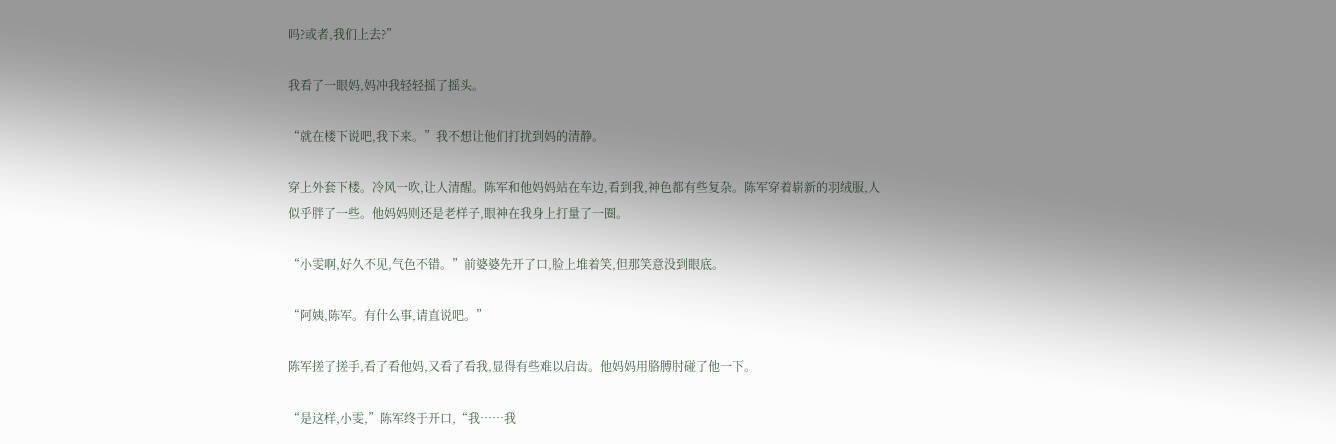吗?或者,我们上去?”

我看了一眼妈,妈冲我轻轻摇了摇头。

“就在楼下说吧,我下来。”我不想让他们打扰到妈的清静。

穿上外套下楼。冷风一吹,让人清醒。陈军和他妈妈站在车边,看到我,神色都有些复杂。陈军穿着崭新的羽绒服,人似乎胖了一些。他妈妈则还是老样子,眼神在我身上打量了一圈。

“小雯啊,好久不见,气色不错。”前婆婆先开了口,脸上堆着笑,但那笑意没到眼底。

“阿姨,陈军。有什么事,请直说吧。”

陈军搓了搓手,看了看他妈,又看了看我,显得有些难以启齿。他妈妈用胳膊肘碰了他一下。

“是这样,小雯,”陈军终于开口,“我……我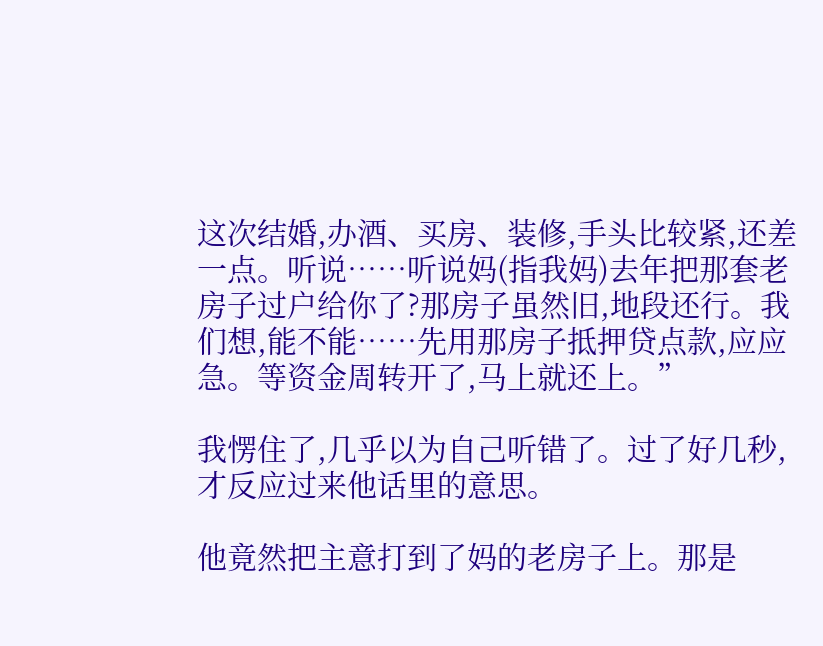这次结婚,办酒、买房、装修,手头比较紧,还差一点。听说……听说妈(指我妈)去年把那套老房子过户给你了?那房子虽然旧,地段还行。我们想,能不能……先用那房子抵押贷点款,应应急。等资金周转开了,马上就还上。”

我愣住了,几乎以为自己听错了。过了好几秒,才反应过来他话里的意思。

他竟然把主意打到了妈的老房子上。那是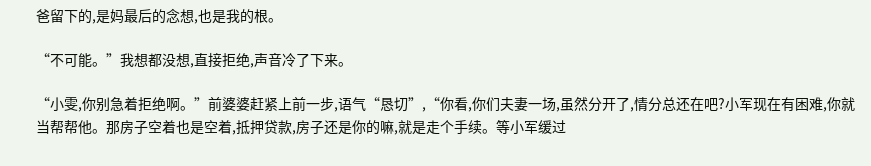爸留下的,是妈最后的念想,也是我的根。

“不可能。”我想都没想,直接拒绝,声音冷了下来。

“小雯,你别急着拒绝啊。”前婆婆赶紧上前一步,语气“恳切”,“你看,你们夫妻一场,虽然分开了,情分总还在吧?小军现在有困难,你就当帮帮他。那房子空着也是空着,抵押贷款,房子还是你的嘛,就是走个手续。等小军缓过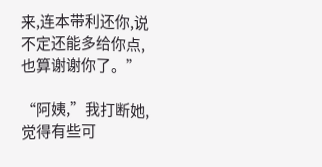来,连本带利还你,说不定还能多给你点,也算谢谢你了。”

“阿姨,”我打断她,觉得有些可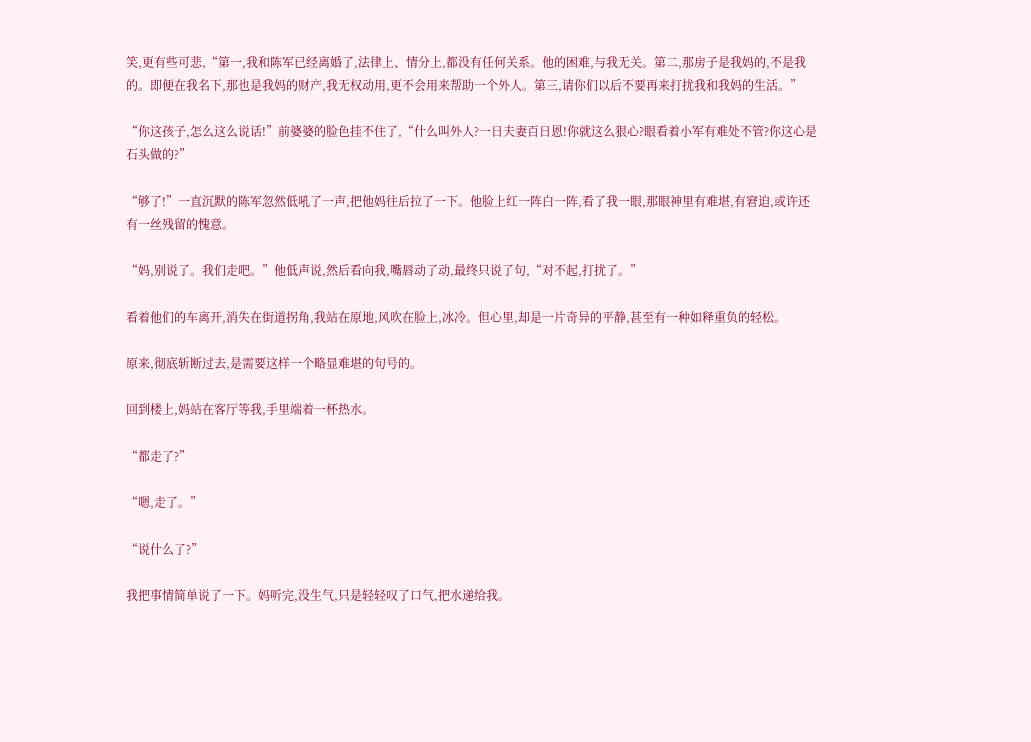笑,更有些可悲,“第一,我和陈军已经离婚了,法律上、情分上,都没有任何关系。他的困难,与我无关。第二,那房子是我妈的,不是我的。即便在我名下,那也是我妈的财产,我无权动用,更不会用来帮助一个外人。第三,请你们以后不要再来打扰我和我妈的生活。”

“你这孩子,怎么这么说话!”前婆婆的脸色挂不住了,“什么叫外人?一日夫妻百日恩!你就这么狠心?眼看着小军有难处不管?你这心是石头做的?”

“够了!”一直沉默的陈军忽然低吼了一声,把他妈往后拉了一下。他脸上红一阵白一阵,看了我一眼,那眼神里有难堪,有窘迫,或许还有一丝残留的愧意。

“妈,别说了。我们走吧。”他低声说,然后看向我,嘴唇动了动,最终只说了句,“对不起,打扰了。”

看着他们的车离开,消失在街道拐角,我站在原地,风吹在脸上,冰冷。但心里,却是一片奇异的平静,甚至有一种如释重负的轻松。

原来,彻底斩断过去,是需要这样一个略显难堪的句号的。

回到楼上,妈站在客厅等我,手里端着一杯热水。

“都走了?”

“嗯,走了。”

“说什么了?”

我把事情简单说了一下。妈听完,没生气,只是轻轻叹了口气,把水递给我。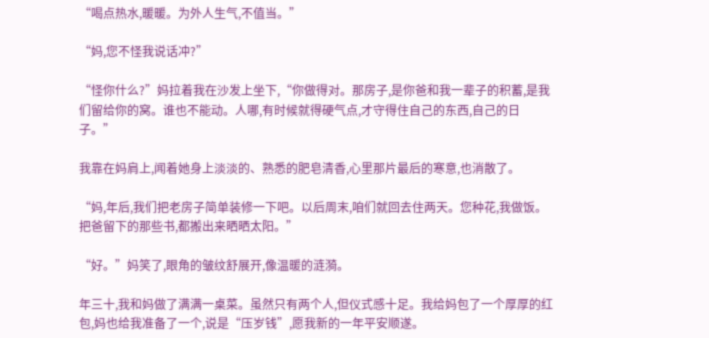“喝点热水,暖暖。为外人生气,不值当。”

“妈,您不怪我说话冲?”

“怪你什么?”妈拉着我在沙发上坐下,“你做得对。那房子,是你爸和我一辈子的积蓄,是我们留给你的窝。谁也不能动。人哪,有时候就得硬气点,才守得住自己的东西,自己的日子。”

我靠在妈肩上,闻着她身上淡淡的、熟悉的肥皂清香,心里那片最后的寒意,也消散了。

“妈,年后,我们把老房子简单装修一下吧。以后周末,咱们就回去住两天。您种花,我做饭。把爸留下的那些书,都搬出来晒晒太阳。”

“好。”妈笑了,眼角的皱纹舒展开,像温暖的涟漪。

年三十,我和妈做了满满一桌菜。虽然只有两个人,但仪式感十足。我给妈包了一个厚厚的红包,妈也给我准备了一个,说是“压岁钱”,愿我新的一年平安顺遂。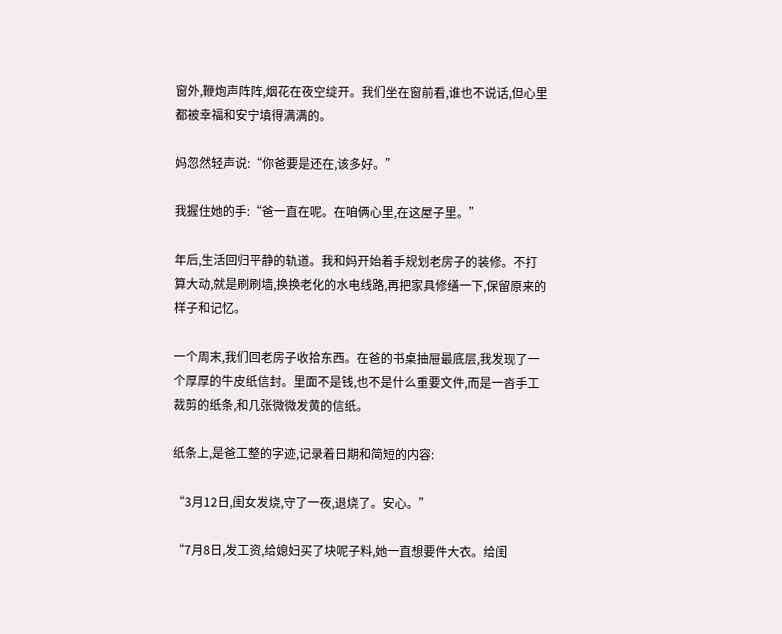窗外,鞭炮声阵阵,烟花在夜空绽开。我们坐在窗前看,谁也不说话,但心里都被幸福和安宁填得满满的。

妈忽然轻声说:“你爸要是还在,该多好。”

我握住她的手:“爸一直在呢。在咱俩心里,在这屋子里。”

年后,生活回归平静的轨道。我和妈开始着手规划老房子的装修。不打算大动,就是刷刷墙,换换老化的水电线路,再把家具修缮一下,保留原来的样子和记忆。

一个周末,我们回老房子收拾东西。在爸的书桌抽屉最底层,我发现了一个厚厚的牛皮纸信封。里面不是钱,也不是什么重要文件,而是一沓手工裁剪的纸条,和几张微微发黄的信纸。

纸条上,是爸工整的字迹,记录着日期和简短的内容:

“3月12日,闺女发烧,守了一夜,退烧了。安心。”

“7月8日,发工资,给媳妇买了块呢子料,她一直想要件大衣。给闺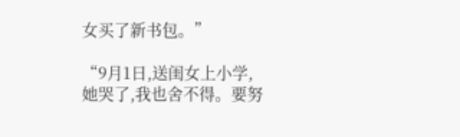女买了新书包。”

“9月1日,送闺女上小学,她哭了,我也舍不得。要努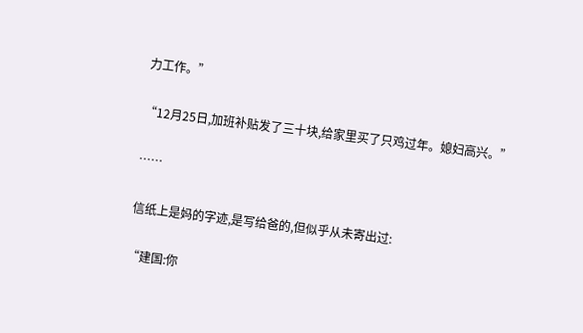力工作。”

“12月25日,加班补贴发了三十块,给家里买了只鸡过年。媳妇高兴。”

……

信纸上是妈的字迹,是写给爸的,但似乎从未寄出过:

“建国:你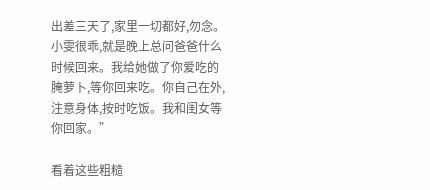出差三天了,家里一切都好,勿念。小雯很乖,就是晚上总问爸爸什么时候回来。我给她做了你爱吃的腌萝卜,等你回来吃。你自己在外,注意身体,按时吃饭。我和闺女等你回家。”

看着这些粗糙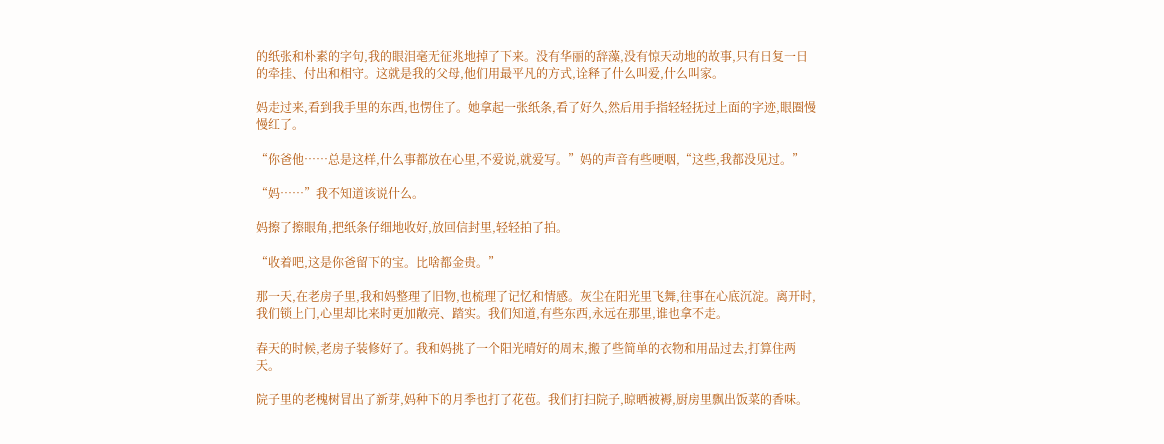的纸张和朴素的字句,我的眼泪毫无征兆地掉了下来。没有华丽的辞藻,没有惊天动地的故事,只有日复一日的牵挂、付出和相守。这就是我的父母,他们用最平凡的方式,诠释了什么叫爱,什么叫家。

妈走过来,看到我手里的东西,也愣住了。她拿起一张纸条,看了好久,然后用手指轻轻抚过上面的字迹,眼圈慢慢红了。

“你爸他……总是这样,什么事都放在心里,不爱说,就爱写。”妈的声音有些哽咽,“这些,我都没见过。”

“妈……”我不知道该说什么。

妈擦了擦眼角,把纸条仔细地收好,放回信封里,轻轻拍了拍。

“收着吧,这是你爸留下的宝。比啥都金贵。”

那一天,在老房子里,我和妈整理了旧物,也梳理了记忆和情感。灰尘在阳光里飞舞,往事在心底沉淀。离开时,我们锁上门,心里却比来时更加敞亮、踏实。我们知道,有些东西,永远在那里,谁也拿不走。

春天的时候,老房子装修好了。我和妈挑了一个阳光晴好的周末,搬了些简单的衣物和用品过去,打算住两天。

院子里的老槐树冒出了新芽,妈种下的月季也打了花苞。我们打扫院子,晾晒被褥,厨房里飘出饭菜的香味。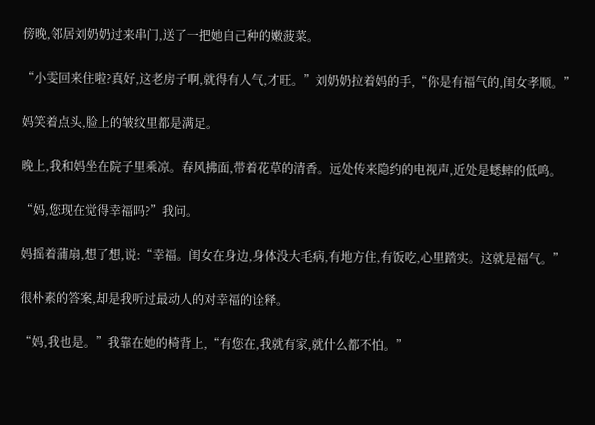傍晚,邻居刘奶奶过来串门,送了一把她自己种的嫩菠菜。

“小雯回来住啦?真好,这老房子啊,就得有人气,才旺。”刘奶奶拉着妈的手,“你是有福气的,闺女孝顺。”

妈笑着点头,脸上的皱纹里都是满足。

晚上,我和妈坐在院子里乘凉。春风拂面,带着花草的清香。远处传来隐约的电视声,近处是蟋蟀的低鸣。

“妈,您现在觉得幸福吗?”我问。

妈摇着蒲扇,想了想,说:“幸福。闺女在身边,身体没大毛病,有地方住,有饭吃,心里踏实。这就是福气。”

很朴素的答案,却是我听过最动人的对幸福的诠释。

“妈,我也是。”我靠在她的椅背上,“有您在,我就有家,就什么都不怕。”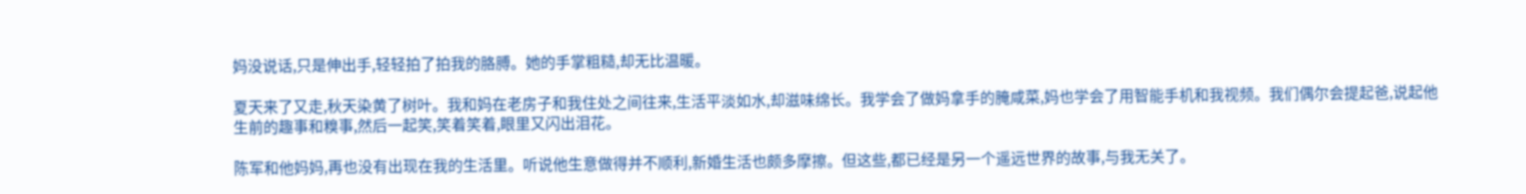妈没说话,只是伸出手,轻轻拍了拍我的胳膊。她的手掌粗糙,却无比温暖。

夏天来了又走,秋天染黄了树叶。我和妈在老房子和我住处之间往来,生活平淡如水,却滋味绵长。我学会了做妈拿手的腌咸菜,妈也学会了用智能手机和我视频。我们偶尔会提起爸,说起他生前的趣事和糗事,然后一起笑,笑着笑着,眼里又闪出泪花。

陈军和他妈妈,再也没有出现在我的生活里。听说他生意做得并不顺利,新婚生活也颇多摩擦。但这些,都已经是另一个遥远世界的故事,与我无关了。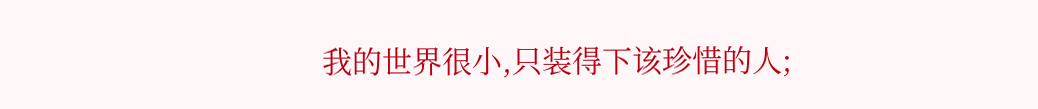我的世界很小,只装得下该珍惜的人;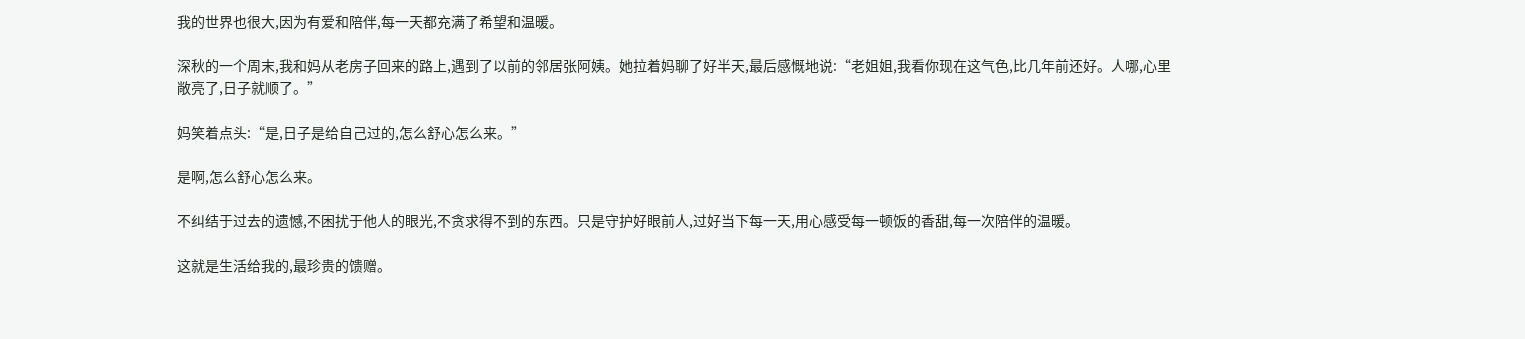我的世界也很大,因为有爱和陪伴,每一天都充满了希望和温暖。

深秋的一个周末,我和妈从老房子回来的路上,遇到了以前的邻居张阿姨。她拉着妈聊了好半天,最后感慨地说:“老姐姐,我看你现在这气色,比几年前还好。人哪,心里敞亮了,日子就顺了。”

妈笑着点头:“是,日子是给自己过的,怎么舒心怎么来。”

是啊,怎么舒心怎么来。

不纠结于过去的遗憾,不困扰于他人的眼光,不贪求得不到的东西。只是守护好眼前人,过好当下每一天,用心感受每一顿饭的香甜,每一次陪伴的温暖。

这就是生活给我的,最珍贵的馈赠。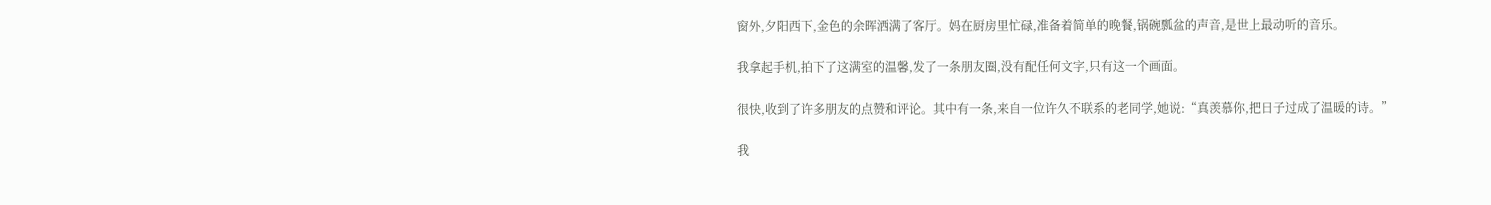窗外,夕阳西下,金色的余晖洒满了客厅。妈在厨房里忙碌,准备着简单的晚餐,锅碗瓢盆的声音,是世上最动听的音乐。

我拿起手机,拍下了这满室的温馨,发了一条朋友圈,没有配任何文字,只有这一个画面。

很快,收到了许多朋友的点赞和评论。其中有一条,来自一位许久不联系的老同学,她说:“真羡慕你,把日子过成了温暖的诗。”

我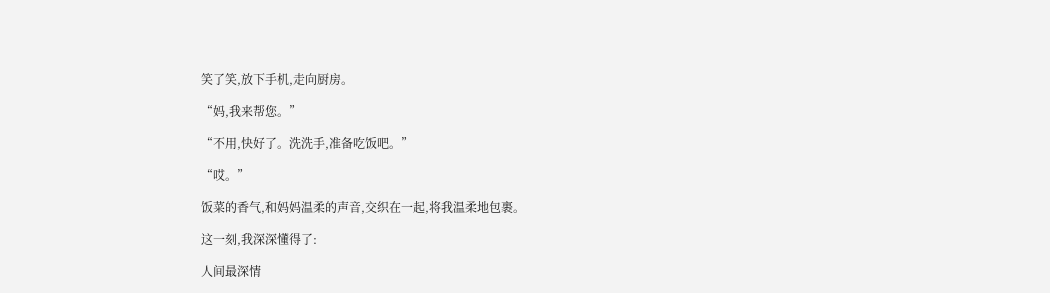笑了笑,放下手机,走向厨房。

“妈,我来帮您。”

“不用,快好了。洗洗手,准备吃饭吧。”

“哎。”

饭菜的香气,和妈妈温柔的声音,交织在一起,将我温柔地包裹。

这一刻,我深深懂得了:

人间最深情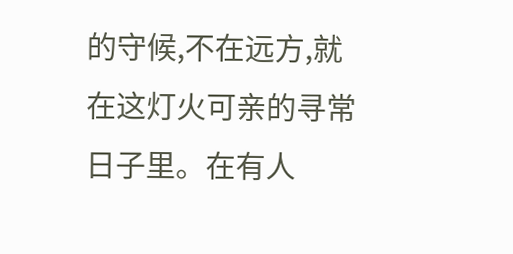的守候,不在远方,就在这灯火可亲的寻常日子里。在有人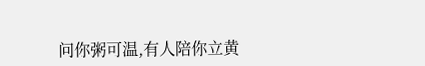问你粥可温,有人陪你立黄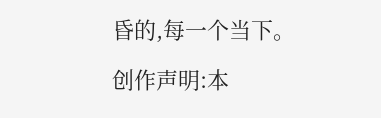昏的,每一个当下。

创作声明:本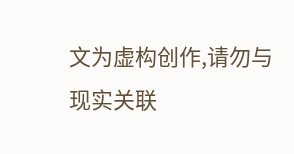文为虚构创作,请勿与现实关联